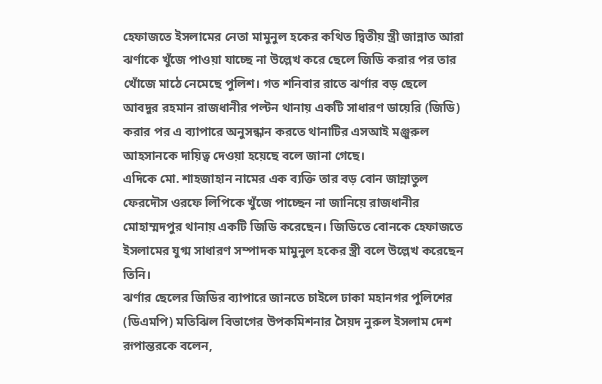হেফাজতে ইসলামের নেতা মামুনুল হকের কথিত দ্বিতীয় স্ত্রী জান্নাত আরা ঝর্ণাকে খুঁজে পাওয়া যাচ্ছে না উল্লেখ করে ছেলে জিডি করার পর তার খোঁজে মাঠে নেমেছে পুলিশ। গত শনিবার রাতে ঝর্ণার বড় ছেলে আবদুর রহমান রাজধানীর পল্টন থানায় একটি সাধারণ ডায়েরি (জিডি) করার পর এ ব্যাপারে অনুসন্ধান করতে থানাটির এসআই মঞ্জুরুল আহসানকে দায়িত্ব দেওয়া হয়েছে বলে জানা গেছে।
এদিকে মো. শাহজাহান নামের এক ব্যক্তি তার বড় বোন জান্নাতুল ফেরদৌস ওরফে লিপিকে খুঁজে পাচ্ছেন না জানিয়ে রাজধানীর মোহাম্মদপুর থানায় একটি জিডি করেছেন। জিডিতে বোনকে হেফাজতে ইসলামের যুগ্ম সাধারণ সম্পাদক মামুনুল হকের স্ত্রী বলে উল্লেখ করেছেন তিনি।
ঝর্ণার ছেলের জিডির ব্যাপারে জানতে চাইলে ঢাকা মহানগর পুলিশের (ডিএমপি) মতিঝিল বিভাগের উপকমিশনার সৈয়দ নুরুল ইসলাম দেশ রূপান্তরকে বলেন,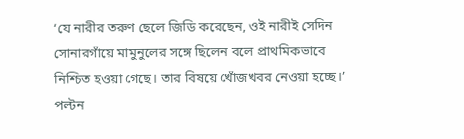‘যে নারীর তরুণ ছেলে জিডি করেছেন, ওই নারীই সেদিন সোনারগাঁয়ে মামুনুলের সঙ্গে ছিলেন বলে প্রাথমিকভাবে নিশ্চিত হওয়া গেছে। তার বিষয়ে খোঁজখবর নেওয়া হচ্ছে।’
পল্টন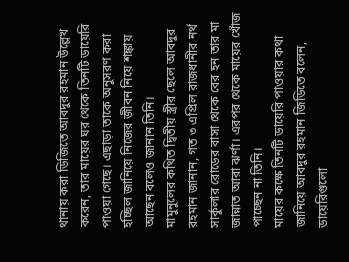থানায় করা ডিজিতে আবদুর রহমান উল্লেখ করেন, তার মায়ের ঘর থেকে তিনটি ডায়েরি পাওয়া গেছে। এছাড়া তাকে অনুসরণ করা হচ্ছিল জানিয়ে নিজের জীবন নিয়ে শঙ্কায় আছেন বলেও জানান তিনি।
মামুনুলের কথিত দ্বিতীয় স্ত্রীর ছেলে আবদুর রহমান জানান, গত ৩ এপ্রিল রাজধানীর নর্থ সার্কুলার রোডের বাসা থেকে বের হন তার মা জান্নাত আরা ঝর্ণা। এরপর থেকে মায়ের খোঁজ পাচ্ছেন না তিনি।
মায়ের কক্ষে তিনটি ডায়েরি পাওয়ার কথা জানিয়ে আবদুর রহমান জিডিতে বলেন, ডায়েরিগুলো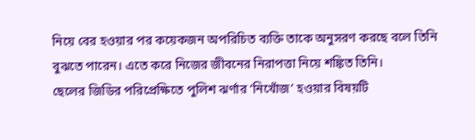নিয়ে বের হওয়ার পর কয়েকজন অপরিচিত ব্যক্তি তাকে অনুসরণ করছে বলে তিনি বুঝতে পারেন। এতে করে নিজের জীবনের নিরাপত্তা নিয়ে শঙ্কিত তিনি।
ছেলের জিডির পরিপ্রেক্ষিতে পুলিশ ঝর্ণার ‘নিখোঁজ’ হওয়ার বিষয়টি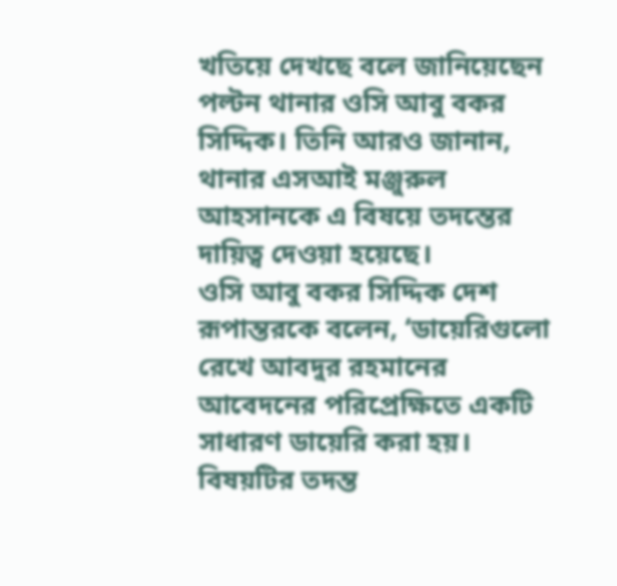খতিয়ে দেখছে বলে জানিয়েছেন পল্টন থানার ওসি আবু বকর সিদ্দিক। তিনি আরও জানান, থানার এসআই মঞ্জুরুল আহসানকে এ বিষয়ে তদন্তের দায়িত্ব দেওয়া হয়েছে।
ওসি আবু বকর সিদ্দিক দেশ রূপান্তরকে বলেন, ‘ডায়েরিগুলো রেখে আবদুর রহমানের আবেদনের পরিপ্রেক্ষিতে একটি সাধারণ ডায়েরি করা হয়। বিষয়টির তদন্ত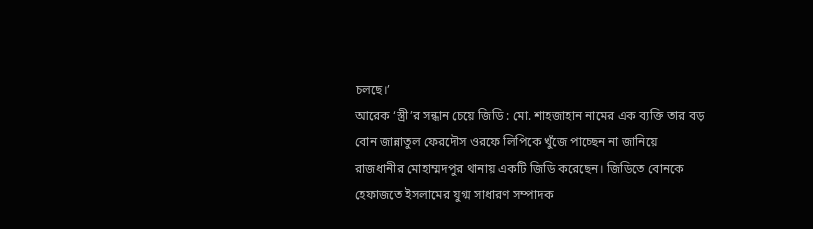চলছে।’
আরেক ‘স্ত্রী’র সন্ধান চেয়ে জিডি : মো. শাহজাহান নামের এক ব্যক্তি তার বড় বোন জান্নাতুল ফেরদৌস ওরফে লিপিকে খুঁজে পাচ্ছেন না জানিয়ে রাজধানীর মোহাম্মদপুর থানায় একটি জিডি করেছেন। জিডিতে বোনকে হেফাজতে ইসলামের যুগ্ম সাধারণ সম্পাদক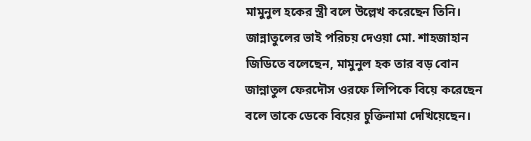মামুনুল হকের স্ত্রী বলে উল্লেখ করেছেন তিনি।
জান্নাতুলের ভাই পরিচয় দেওয়া মো. শাহজাহান জিডিতে বলেছেন, মামুনুল হক তার বড় বোন জান্নাতুল ফেরদৌস ওরফে লিপিকে বিয়ে করেছেন বলে তাকে ডেকে বিয়ের চুক্তিনামা দেখিয়েছেন।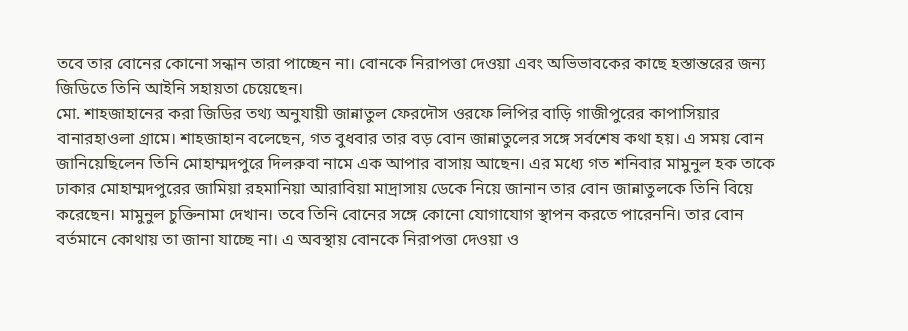তবে তার বোনের কোনো সন্ধান তারা পাচ্ছেন না। বোনকে নিরাপত্তা দেওয়া এবং অভিভাবকের কাছে হস্তান্তরের জন্য জিডিতে তিনি আইনি সহায়তা চেয়েছেন।
মো. শাহজাহানের করা জিডির তথ্য অনুযায়ী জান্নাতুল ফেরদৌস ওরফে লিপির বাড়ি গাজীপুরের কাপাসিয়ার বানারহাওলা গ্রামে। শাহজাহান বলেছেন, গত বুধবার তার বড় বোন জান্নাতুলের সঙ্গে সর্বশেষ কথা হয়। এ সময় বোন জানিয়েছিলেন তিনি মোহাম্মদপুরে দিলরুবা নামে এক আপার বাসায় আছেন। এর মধ্যে গত শনিবার মামুনুল হক তাকে ঢাকার মোহাম্মদপুরের জামিয়া রহমানিয়া আরাবিয়া মাদ্রাসায় ডেকে নিয়ে জানান তার বোন জান্নাতুলকে তিনি বিয়ে করেছেন। মামুনুল চুক্তিনামা দেখান। তবে তিনি বোনের সঙ্গে কোনো যোগাযোগ স্থাপন করতে পারেননি। তার বোন বর্তমানে কোথায় তা জানা যাচ্ছে না। এ অবস্থায় বোনকে নিরাপত্তা দেওয়া ও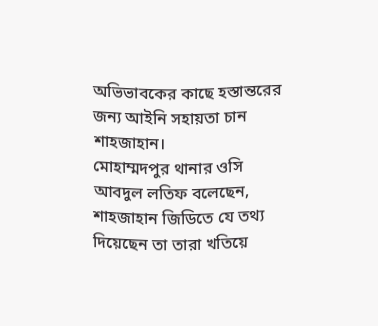অভিভাবকের কাছে হস্তান্তরের জন্য আইনি সহায়তা চান শাহজাহান।
মোহাম্মদপুর থানার ওসি আবদুল লতিফ বলেছেন, শাহজাহান জিডিতে যে তথ্য দিয়েছেন তা তারা খতিয়ে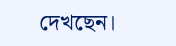দেখছেন।